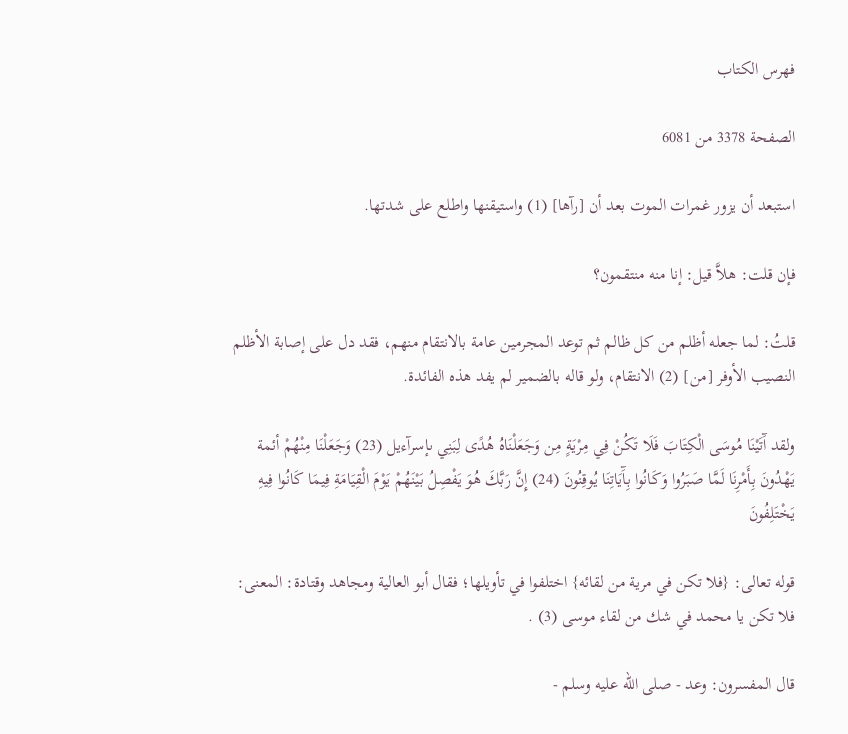فهرس الكتاب

الصفحة 3378 من 6081

استبعد أن يزور غمرات الموت بعد أن [رآها] (1) واستيقنها واطلع على شدتها.

فإن قلت: هلاَّ قيل: إنا منه منتقمون؟

قلتُ: لما جعله أظلم من كل ظالم ثم توعد المجرمين عامة بالانتقام منهم، فقد دل على إصابة الأظلم النصيب الأوفر [من] (2) الانتقام، ولو قاله بالضمير لم يفد هذه الفائدة.

ولقد آَتَيْنَا مُوسَى الْكِتَابَ فَلَا تَكُنْ فِي مِرْيَةٍ مِن وَجَعَلْنَاهُ هُدًى لِبَنِي ںإسرآءيل (23) وَجَعَلْنَا مِنْهُمْ أئمة يَهْدُونَ بِأَمْرِنَا لَمَّا صَبَرُوا وَكَانُوا بِآَيَاتِنَا يُوقِنُونَ (24) إِنَّ رَبَّكَ هُوَ يَفْصِلُ بَيْنَهُمْ يَوْمَ الْقِيَامَةِ فِيمَا كَانُوا فِيهِ يَخْتَلِفُونَ

قوله تعالى: {فلا تكن في مرية من لقائه} اختلفوا في تأويلها؛ فقال أبو العالية ومجاهد وقتادة: المعنى: فلا تكن يا محمد في شك من لقاء موسى (3) .

قال المفسرون: وعد - صلى الله عليه وسلم -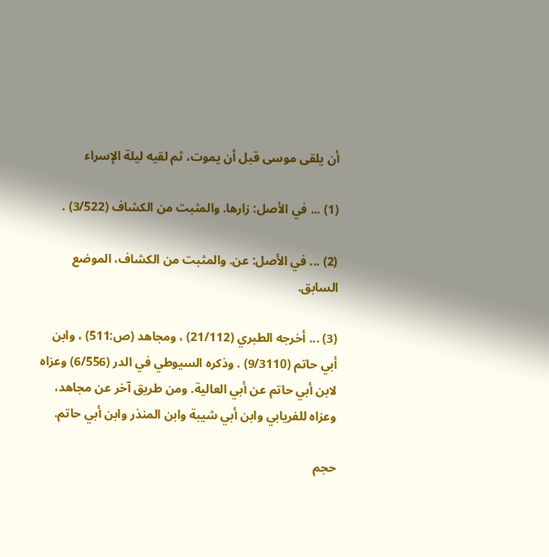أن يلقى موسى قبل أن يموت، ثم لقيه ليلة الإسراء

(1) ... في الأصل: زارها. والمثبت من الكشاف (3/522) .

(2) ... في الأصل: عن. والمثبت من الكشاف، الموضع السابق.

(3) ... أخرجه الطبري (21/112) ، ومجاهد (ص:511) ، وابن أبي حاتم (9/3110) . وذكره السيوطي في الدر (6/556) وعزاه لابن أبي حاتم عن أبي العالية. ومن طريق آخر عن مجاهد، وعزاه للفريابي وابن أبي شيبة وابن المنذر وابن أبي حاتم.

حجم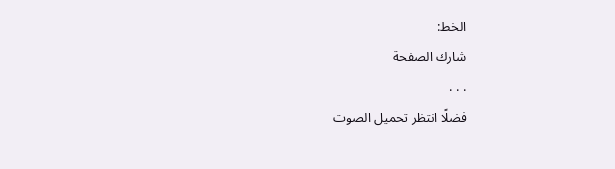الخط:
شارك الصفحة
. . .
فضلًا انتظر تحميل الصوت